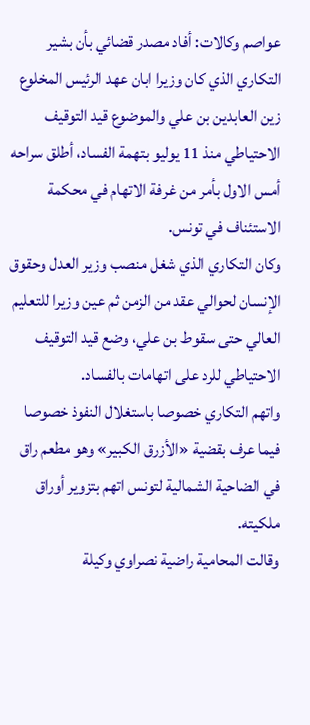عواصم وكالات: أفاد مصدر قضائي بأن بشير التكاري الذي كان وزيرا ابان عهد الرئيس المخلوع زين العابدين بن علي والموضوع قيد التوقيف الاحتياطي منذ 11 يوليو بتهمة الفساد، أطلق سراحه أمس الاول بأمر من غرفة الاتهام في محكمة الاستئناف في تونس.
وكان التكاري الذي شغل منصب وزير العدل وحقوق الإنسان لحوالي عقد من الزمن ثم عين وزيرا للتعليم العالي حتى سقوط بن علي، وضع قيد التوقيف الاحتياطي للرد على اتهامات بالفساد.
واتهم التكاري خصوصا باستغلال النفوذ خصوصا فيما عرف بقضية «الأزرق الكبير» وهو مطعم راق في الضاحية الشمالية لتونس اتهم بتزوير أوراق ملكيته.
وقالت المحامية راضية نصراوي وكيلة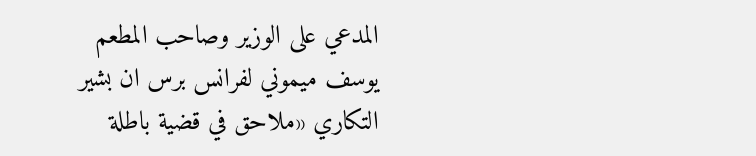المدعي على الوزير وصاحب المطعم يوسف ميموني لفرانس برس ان بشير التكاري «ملاحق في قضية باطلة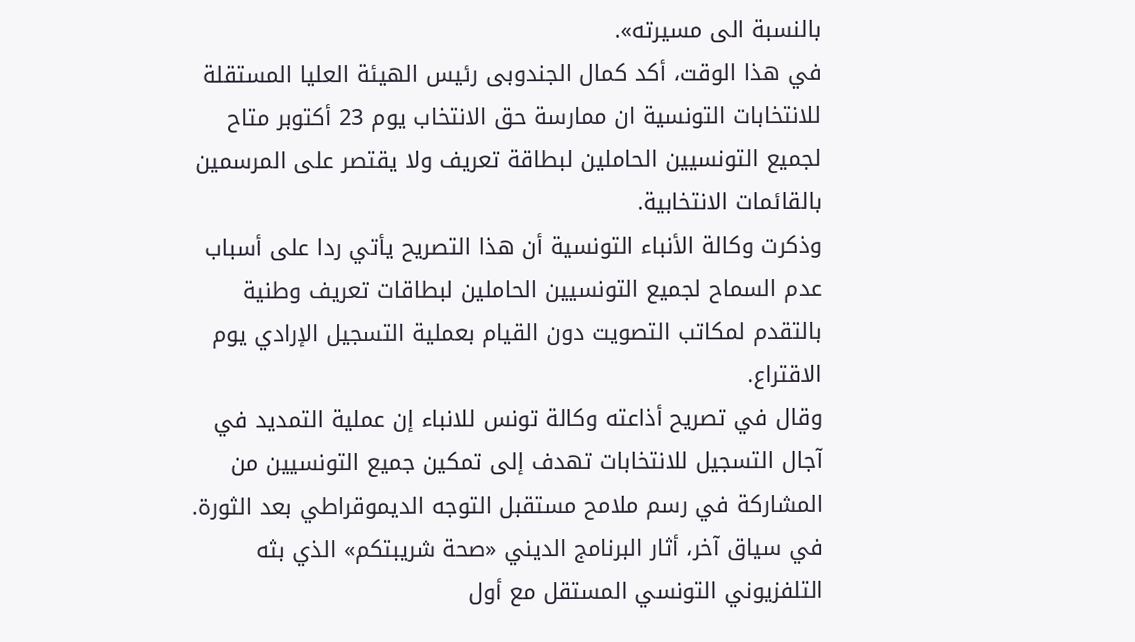بالنسبة الى مسيرته».
في هذا الوقت، أكد كمال الجندوبى رئيس الهيئة العليا المستقلة للانتخابات التونسية ان ممارسة حق الانتخاب يوم 23 أكتوبر متاح لجميع التونسيين الحاملين لبطاقة تعريف ولا يقتصر على المرسمين بالقائمات الانتخابية.
وذكرت وكالة الأنباء التونسية أن هذا التصريح يأتي ردا على أسباب عدم السماح لجميع التونسيين الحاملين لبطاقات تعريف وطنية بالتقدم لمكاتب التصويت دون القيام بعملية التسجيل الإرادي يوم الاقتراع.
وقال في تصريح أذاعته وكالة تونس للانباء إن عملية التمديد في آجال التسجيل للانتخابات تهدف إلى تمكين جميع التونسيين من المشاركة في رسم ملامح مستقبل التوجه الديموقراطي بعد الثورة.
في سياق آخر، أثار البرنامج الديني «صحة شريبتكم» الذي بثه التلفزيوني التونسي المستقل مع أول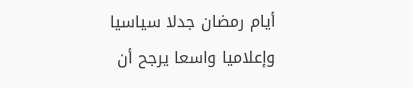أيام رمضان جدلا سياسيا وإعلاميا واسعا يرجح أن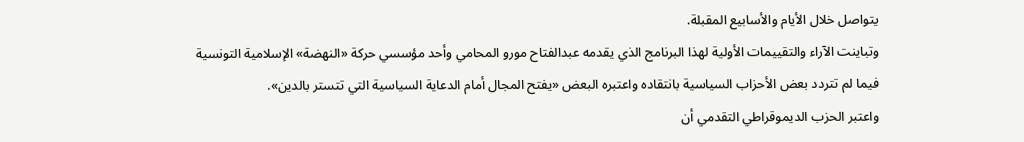يتواصل خلال الأيام والأسابيع المقبلة.
وتباينت الآراء والتقييمات الأولية لهذا البرنامج الذي يقدمه عبدالفتاح مورو المحامي وأحد مؤسسي حركة «النهضة» الإسلامية التونسية فيما لم تتردد بعض الأحزاب السياسية بانتقاده واعتبره البعض «يفتح المجال أمام الدعاية السياسية التي تتستر بالدين».
واعتبر الحزب الديموقراطي التقدمي أن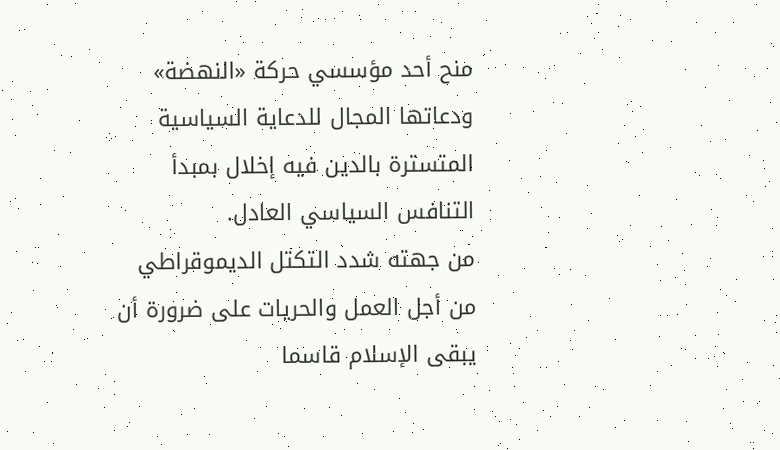منح أحد مؤسسي حركة «النهضة» ودعاتها المجال للدعاية السياسية المتسترة بالدين فيه إخلال بمبدأ التنافس السياسي العادل.
من جهته شدد التكتل الديموقراطي من أجل العمل والحريات على ضرورة أن يبقى الإسلام قاسما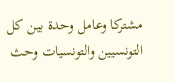مشتركا وعامل وحدة بين كل التونسيين والتونسيات وحث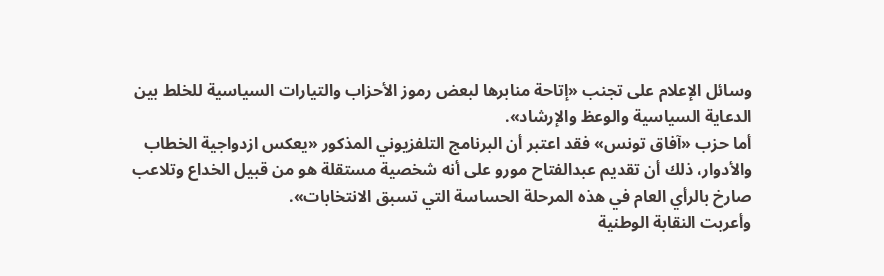وسائل الإعلام على تجنب «إتاحة منابرها لبعض رموز الأحزاب والتيارات السياسية للخلط بين الدعاية السياسية والوعظ والإرشاد».
أما حزب «آفاق تونس» فقد اعتبر أن البرنامج التلفزيوني المذكور «يعكس ازدواجية الخطاب والأدوار، ذلك أن تقديم عبدالفتاح مورو على أنه شخصية مستقلة هو من قبيل الخداع وتلاعب صارخ بالرأي العام في هذه المرحلة الحساسة التي تسبق الانتخابات».
وأعربت النقابة الوطنية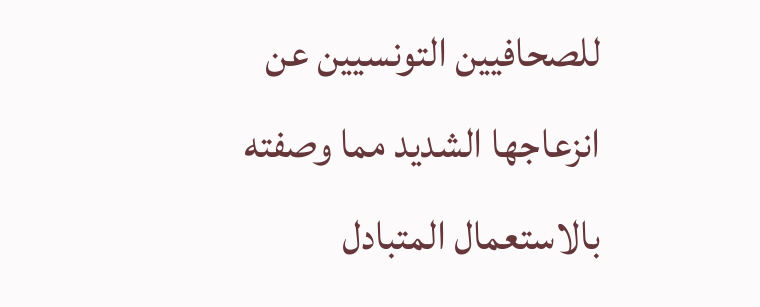للصحافيين التونسيين عن انزعاجها الشديد مما وصفته بالاستعمال المتبادل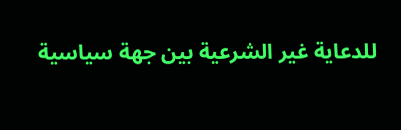للدعاية غير الشرعية بين جهة سياسية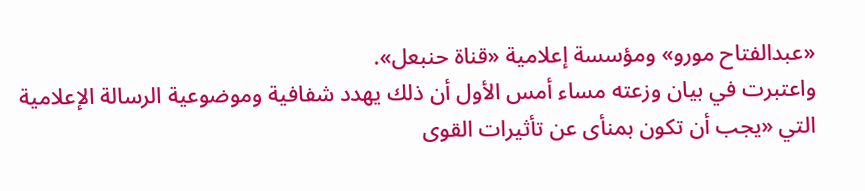«عبدالفتاح مورو» ومؤسسة إعلامية «قناة حنبعل».
واعتبرت في بيان وزعته مساء أمس الأول أن ذلك يهدد شفافية وموضوعية الرسالة الإعلامية التي «يجب أن تكون بمنأى عن تأثيرات القوى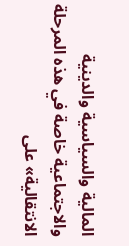المالية والسياسية والدينية والاجتماعية خاصة في هذه المرحلة الانتقالية» على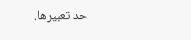حد تعبيرها.